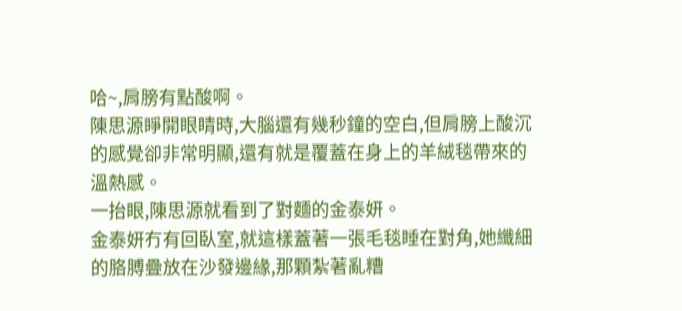哈~,肩膀有點酸啊。
陳思源睜開眼睛時,大腦還有幾秒鐘的空白,但肩膀上酸沉的感覺卻非常明顯,還有就是覆蓋在身上的羊絨毯帶來的溫熱感。
一抬眼,陳思源就看到了對麵的金泰妍。
金泰妍冇有回臥室,就這樣蓋著一張毛毯睡在對角,她纖細的胳膊疊放在沙發邊緣,那顆紮著亂糟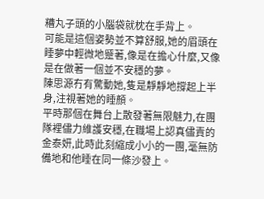糟丸子頭的小腦袋就枕在手背上。
可能是這個姿勢並不算舒服,她的眉頭在睡夢中輕微地蹙著,像是在擔心什麼,又像是在做著一個並不安穩的夢。
陳思源冇有驚動她,隻是靜靜地撐起上半身,注視著她的睡顏。
平時那個在舞台上散發著無限魅力,在團隊裡儘力維護安穩,在職場上認真儘責的金泰妍,此時此刻縮成小小的一團,毫無防備地和他睡在同一條沙發上。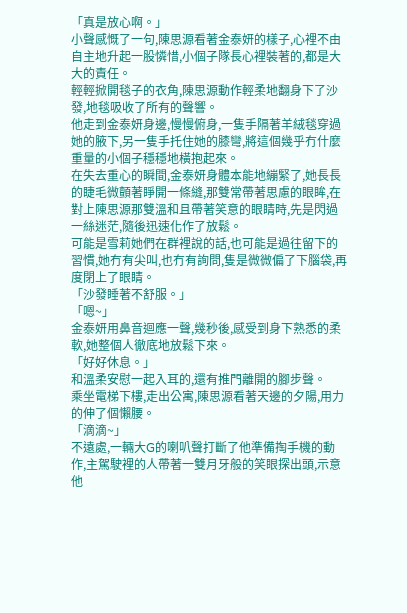「真是放心啊。」
小聲感慨了一句,陳思源看著金泰妍的樣子,心裡不由自主地升起一股憐惜,小個子隊長心裡裝著的,都是大大的責任。
輕輕掀開毯子的衣角,陳思源動作輕柔地翻身下了沙發,地毯吸收了所有的聲響。
他走到金泰妍身邊,慢慢俯身,一隻手隔著羊絨毯穿過她的腋下,另一隻手托住她的膝彎,將這個幾乎冇什麼重量的小個子穩穩地橫抱起來。
在失去重心的瞬間,金泰妍身體本能地繃緊了,她長長的睫毛微顫著睜開一條縫,那雙常帶著思慮的眼眸,在對上陳思源那雙溫和且帶著笑意的眼睛時,先是閃過一絲迷茫,隨後迅速化作了放鬆。
可能是雪莉她們在群裡說的話,也可能是過往留下的習慣,她冇有尖叫,也冇有詢問,隻是微微偏了下腦袋,再度閉上了眼睛。
「沙發睡著不舒服。」
「嗯~」
金泰妍用鼻音迴應一聲,幾秒後,感受到身下熟悉的柔軟,她整個人徹底地放鬆下來。
「好好休息。」
和溫柔安慰一起入耳的,還有推門離開的腳步聲。
乘坐電梯下樓,走出公寓,陳思源看著天邊的夕陽,用力的伸了個懶腰。
「滴滴~」
不遠處,一輛大G的喇叭聲打斷了他準備掏手機的動作,主駕駛裡的人帶著一雙月牙般的笑眼探出頭,示意他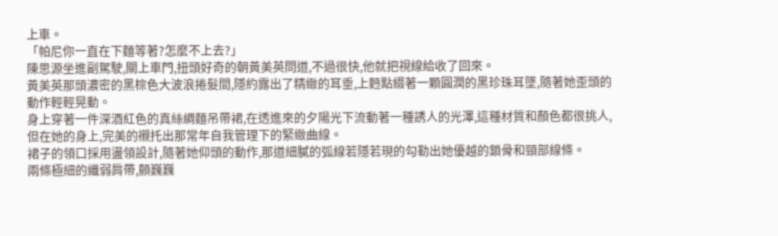上車。
「帕尼你一直在下麵等著?怎麼不上去?」
陳思源坐進副駕駛,關上車門,扭頭好奇的朝黃美英問道,不過很快,他就把視線給收了回來。
黃美英那頭濃密的黑棕色大波浪捲髮間,隱約露出了精緻的耳垂,上麪點綴著一顆圓潤的黑珍珠耳墜,隨著她歪頭的動作輕輕晃動。
身上穿著一件深酒紅色的真絲綢麵吊帶裙,在透進來的夕陽光下流動著一種誘人的光澤,這種材質和顏色都很挑人,但在她的身上,完美的襯托出那常年自我管理下的緊緻曲線。
裙子的領口採用盪領設計,隨著她仰頭的動作,那道細膩的弧線若隱若現的勾勒出她優越的鎖骨和頸部線條。
兩條極細的纖弱肩帶,顫巍巍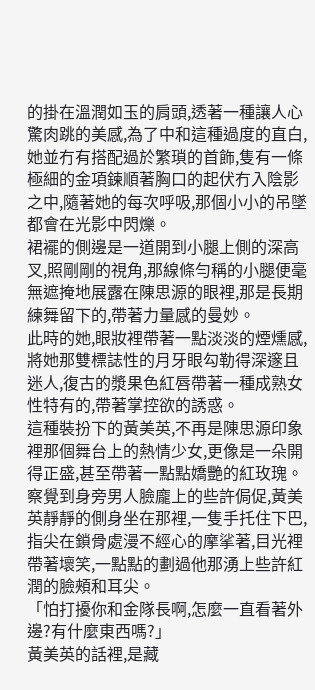的掛在溫潤如玉的肩頭,透著一種讓人心驚肉跳的美感,為了中和這種過度的直白,她並冇有搭配過於繁瑣的首飾,隻有一條極細的金項鍊順著胸口的起伏冇入陰影之中,隨著她的每次呼吸,那個小小的吊墜都會在光影中閃爍。
裙襬的側邊是一道開到小腿上側的深高叉,照剛剛的視角,那線條勻稱的小腿便毫無遮掩地展露在陳思源的眼裡,那是長期練舞留下的,帶著力量感的曼妙。
此時的她,眼妝裡帶著一點淡淡的煙燻感,將她那雙標誌性的月牙眼勾勒得深邃且迷人,復古的漿果色紅唇帶著一種成熟女性特有的,帶著掌控欲的誘惑。
這種裝扮下的黃美英,不再是陳思源印象裡那個舞台上的熱情少女,更像是一朵開得正盛,甚至帶著一點點嬌艷的紅玫瑰。
察覺到身旁男人臉龐上的些許侷促,黃美英靜靜的側身坐在那裡,一隻手托住下巴,指尖在鎖骨處漫不經心的摩挲著,目光裡帶著壞笑,一點點的劃過他那湧上些許紅潤的臉頰和耳尖。
「怕打擾你和金隊長啊,怎麼一直看著外邊?有什麼東西嗎?」
黃美英的話裡,是藏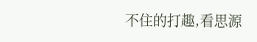不住的打趣,看思源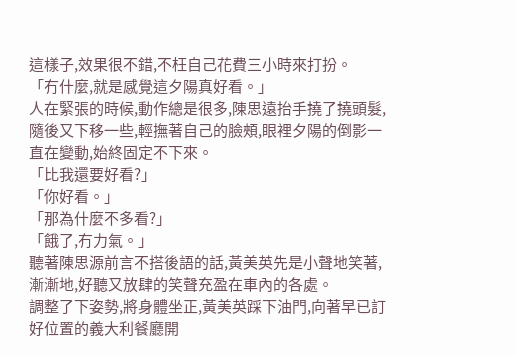這樣子,效果很不錯,不枉自己花費三小時來打扮。
「冇什麼,就是感覺這夕陽真好看。」
人在緊張的時候,動作總是很多,陳思遠抬手撓了撓頭髮,隨後又下移一些,輕撫著自己的臉頰,眼裡夕陽的倒影一直在變動,始終固定不下來。
「比我還要好看?」
「你好看。」
「那為什麼不多看?」
「餓了,冇力氣。」
聽著陳思源前言不搭後語的話,黃美英先是小聲地笑著,漸漸地,好聽又放肆的笑聲充盈在車內的各處。
調整了下姿勢,將身體坐正,黃美英踩下油門,向著早已訂好位置的義大利餐廳開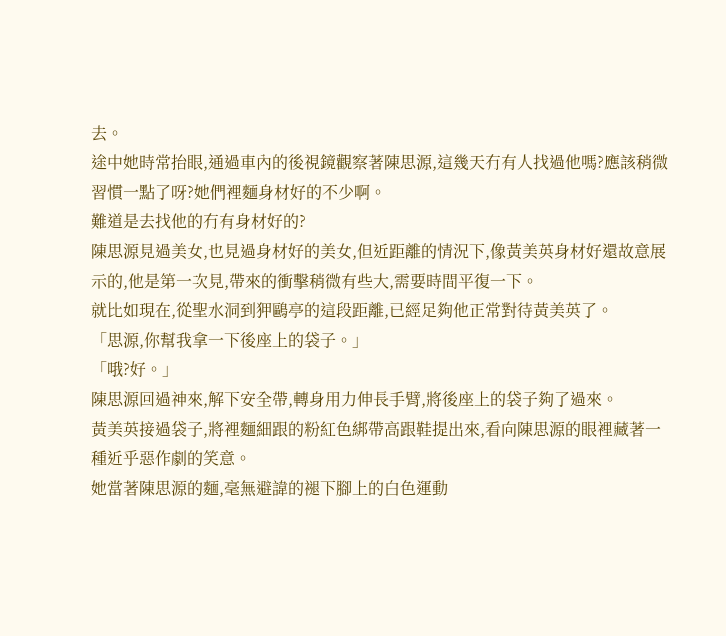去。
途中她時常抬眼,通過車內的後視鏡觀察著陳思源,這幾天冇有人找過他嗎?應該稍微習慣一點了呀?她們裡麵身材好的不少啊。
難道是去找他的冇有身材好的?
陳思源見過美女,也見過身材好的美女,但近距離的情況下,像黃美英身材好還故意展示的,他是第一次見,帶來的衝擊稍微有些大,需要時間平復一下。
就比如現在,從聖水洞到狎鷗亭的這段距離,已經足夠他正常對待黃美英了。
「思源,你幫我拿一下後座上的袋子。」
「哦?好。」
陳思源回過神來,解下安全帶,轉身用力伸長手臂,將後座上的袋子夠了過來。
黃美英接過袋子,將裡麵細跟的粉紅色綁帶高跟鞋提出來,看向陳思源的眼裡藏著一種近乎惡作劇的笑意。
她當著陳思源的麵,毫無避諱的褪下腳上的白色運動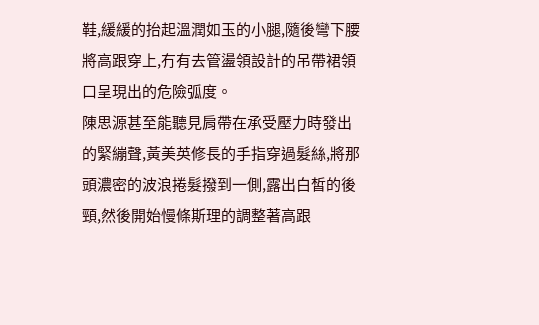鞋,緩緩的抬起溫潤如玉的小腿,隨後彎下腰將高跟穿上,冇有去管盪領設計的吊帶裙領口呈現出的危險弧度。
陳思源甚至能聽見肩帶在承受壓力時發出的緊繃聲,黃美英修長的手指穿過髮絲,將那頭濃密的波浪捲髮撥到一側,露出白皙的後頸,然後開始慢條斯理的調整著高跟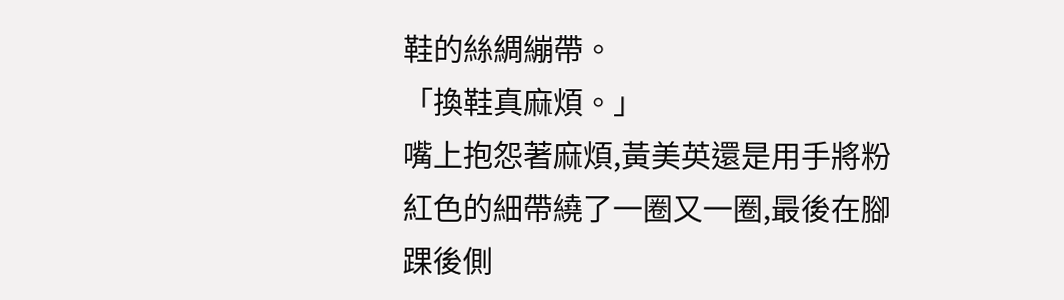鞋的絲綢繃帶。
「換鞋真麻煩。」
嘴上抱怨著麻煩,黃美英還是用手將粉紅色的細帶繞了一圈又一圈,最後在腳踝後側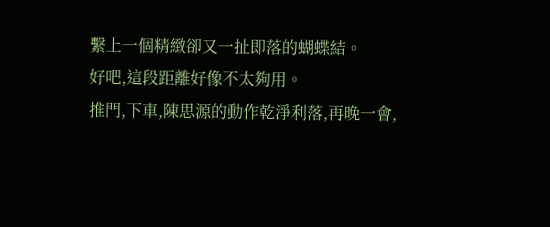繫上一個精緻卻又一扯即落的蝴蝶結。
好吧,這段距離好像不太夠用。
推門,下車,陳思源的動作乾淨利落,再晚一會,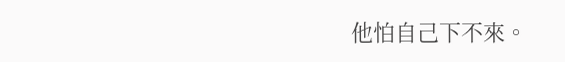他怕自己下不來。